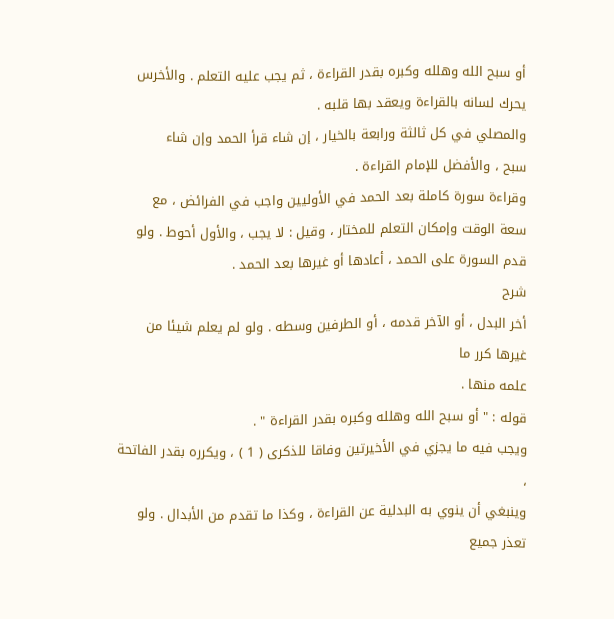أو سبح الله وهلله وكبره بقدر القراءة ، ثم يجب عليه التعلم . والأخرس
يحرك لسانه بالقراءة ويعقد بها قلبه .
والمصلي في كل ثالثة ورابعة بالخيار ، إن شاء قرأ الحمد وإن شاء
سبح ، والأفضل للإمام القراءة .
وقراءة سورة كاملة بعد الحمد في الأوليين واجب في الفرائض ، مع
سعة الوقت وإمكان التعلم للمختار ، وقيل : لا يجب ، والأول أحوط . ولو
قدم السورة على الحمد ، أعادها أو غيرها بعد الحمد .
شرح
أخر البدل ، أو الآخر قدمه ، أو الطرفين وسطه . ولو لم يعلم شيئا من غيرها كرر ما
علمه منها .
قوله : " أو سبح الله وهلله وكبره بقدر القراءة " .
ويجب فيه ما يجزي في الأخيرتين وفاقا للذكرى ( 1 ) ، ويكرره بقدر الفاتحة ،
وينبغي أن ينوي به البدلية عن القراءة ، وكذا ما تقدم من الأبدال . ولو تعذر جميع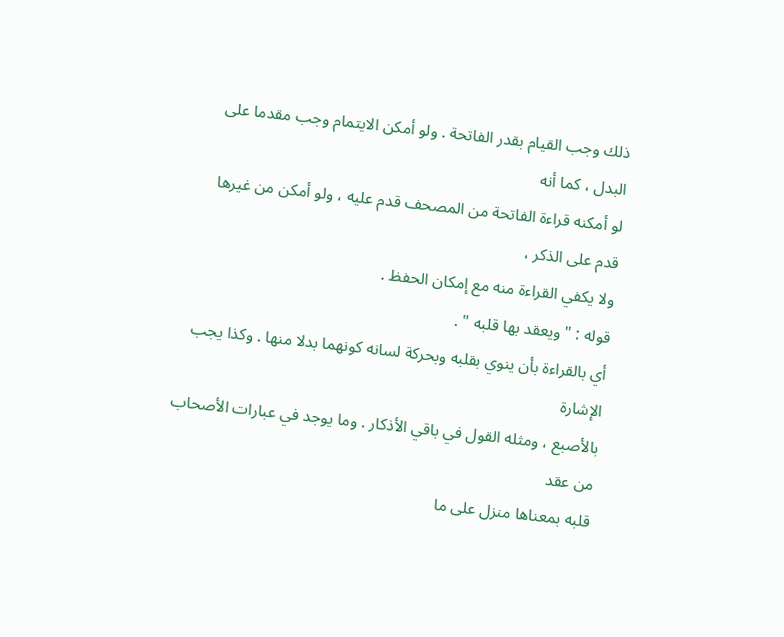ذلك وجب القيام بقدر الفاتحة . ولو أمكن الايتمام وجب مقدما على البدل ، كما أنه
لو أمكنه قراءة الفاتحة من المصحف قدم عليه ، ولو أمكن من غيرها قدم على الذكر ،
ولا يكفي القراءة منه مع إمكان الحفظ .
قوله : " ويعقد بها قلبه " .
أي بالقراءة بأن ينوي بقلبه وبحركة لسانه كونهما بدلا منها . وكذا يجب الإشارة
بالأصبع ، ومثله القول في باقي الأذكار . وما يوجد في عبارات الأصحاب من عقد
قلبه بمعناها منزل على ما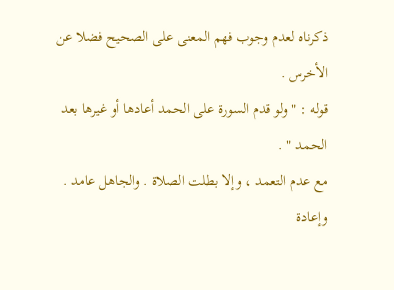ذكرناه لعدم وجوب فهم المعنى على الصحيح فضلا عن
الأخرس .
قوله : " ولو قدم السورة على الحمد أعادها أو غيرها بعد الحمد " .
مع عدم التعمد ، وإلا بطلت الصلاة . والجاهل عامد . وإعادة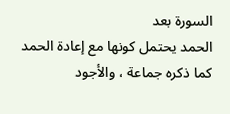السورة بعد
الحمد يحتمل كونها مع إعادة الحمد كما ذكره جماعة ، والأجود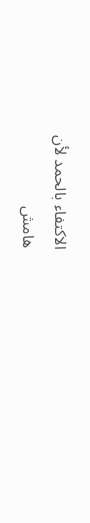الاكتفاء بالحمد لأن
هامش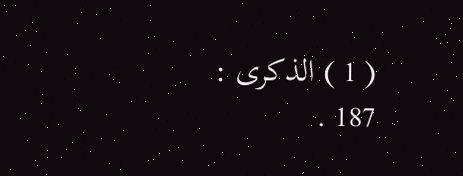( 1 ) الذكرى : 187 .